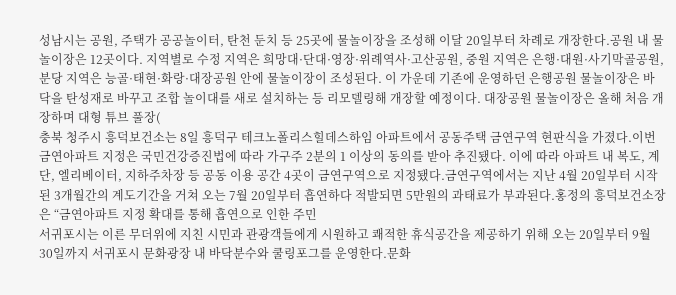성남시는 공원, 주택가 공공놀이터, 탄천 둔치 등 25곳에 물놀이장을 조성해 이달 20일부터 차례로 개장한다.공원 내 물놀이장은 12곳이다. 지역별로 수정 지역은 희망대·단대·영장·위례역사·고산공원, 중원 지역은 은행·대원·사기막골공원, 분당 지역은 능골·태현·화랑·대장공원 안에 물놀이장이 조성된다. 이 가운데 기존에 운영하던 은행공원 물놀이장은 바닥을 탄성재로 바꾸고 조합 놀이대를 새로 설치하는 등 리모델링해 개장할 예정이다. 대장공원 물놀이장은 올해 처음 개장하며 대형 튜브 풀장(
충북 청주시 흥덕보건소는 8일 흥덕구 테크노폴리스힐데스하임 아파트에서 공동주택 금연구역 현판식을 가졌다.이번 금연아파트 지정은 국민건강증진법에 따라 가구주 2분의 1 이상의 동의를 받아 추진됐다. 이에 따라 아파트 내 복도, 계단, 엘리베이터, 지하주차장 등 공동 이용 공간 4곳이 금연구역으로 지정됐다.금연구역에서는 지난 4월 20일부터 시작된 3개월간의 계도기간을 거쳐 오는 7월 20일부터 흡연하다 적발되면 5만원의 과태료가 부과된다.홍정의 흥덕보건소장은 “금연아파트 지정 확대를 통해 흡연으로 인한 주민
서귀포시는 이른 무더위에 지친 시민과 관광객들에게 시원하고 쾌적한 휴식공간을 제공하기 위해 오는 20일부터 9월 30일까지 서귀포시 문화광장 내 바닥분수와 쿨링포그를 운영한다.문화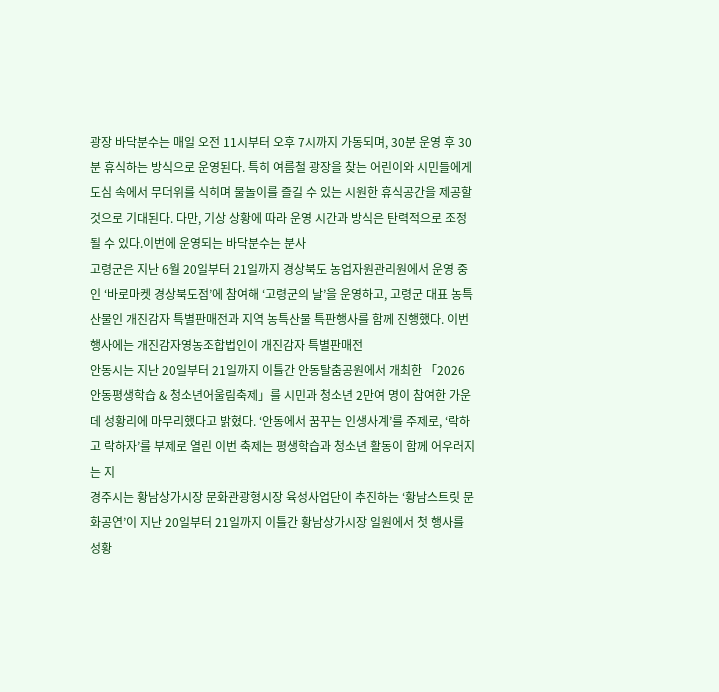광장 바닥분수는 매일 오전 11시부터 오후 7시까지 가동되며, 30분 운영 후 30분 휴식하는 방식으로 운영된다. 특히 여름철 광장을 찾는 어린이와 시민들에게 도심 속에서 무더위를 식히며 물놀이를 즐길 수 있는 시원한 휴식공간을 제공할 것으로 기대된다. 다만, 기상 상황에 따라 운영 시간과 방식은 탄력적으로 조정될 수 있다.이번에 운영되는 바닥분수는 분사
고령군은 지난 6월 20일부터 21일까지 경상북도 농업자원관리원에서 운영 중인 ‘바로마켓 경상북도점’에 참여해 ‘고령군의 날’을 운영하고, 고령군 대표 농특산물인 개진감자 특별판매전과 지역 농특산물 특판행사를 함께 진행했다. 이번 행사에는 개진감자영농조합법인이 개진감자 특별판매전
안동시는 지난 20일부터 21일까지 이틀간 안동탈춤공원에서 개최한 「2026 안동평생학습 & 청소년어울림축제」를 시민과 청소년 2만여 명이 참여한 가운데 성황리에 마무리했다고 밝혔다. ‘안동에서 꿈꾸는 인생사계’를 주제로, ‘락하고 락하자’를 부제로 열린 이번 축제는 평생학습과 청소년 활동이 함께 어우러지는 지
경주시는 황남상가시장 문화관광형시장 육성사업단이 추진하는 ‘황남스트릿 문화공연’이 지난 20일부터 21일까지 이틀간 황남상가시장 일원에서 첫 행사를 성황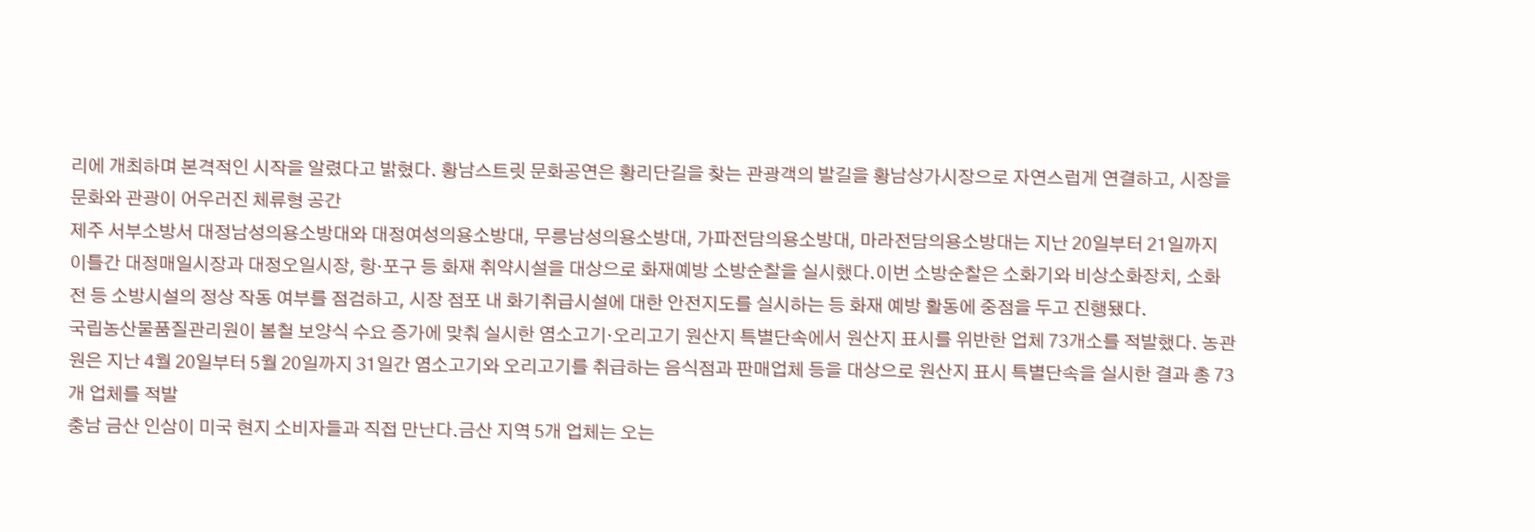리에 개최하며 본격적인 시작을 알렸다고 밝혔다. 황남스트릿 문화공연은 황리단길을 찾는 관광객의 발길을 황남상가시장으로 자연스럽게 연결하고, 시장을 문화와 관광이 어우러진 체류형 공간
제주 서부소방서 대정남성의용소방대와 대정여성의용소방대, 무릉남성의용소방대, 가파전담의용소방대, 마라전담의용소방대는 지난 20일부터 21일까지 이틀간 대정매일시장과 대정오일시장, 항·포구 등 화재 취약시설을 대상으로 화재예방 소방순찰을 실시했다.이번 소방순찰은 소화기와 비상소화장치, 소화전 등 소방시설의 정상 작동 여부를 점검하고, 시장 점포 내 화기취급시설에 대한 안전지도를 실시하는 등 화재 예방 활동에 중점을 두고 진행됐다.
국립농산물품질관리원이 봄철 보양식 수요 증가에 맞춰 실시한 염소고기·오리고기 원산지 특별단속에서 원산지 표시를 위반한 업체 73개소를 적발했다. 농관원은 지난 4월 20일부터 5월 20일까지 31일간 염소고기와 오리고기를 취급하는 음식점과 판매업체 등을 대상으로 원산지 표시 특별단속을 실시한 결과 총 73개 업체를 적발
충남 금산 인삼이 미국 현지 소비자들과 직접 만난다.금산 지역 5개 업체는 오는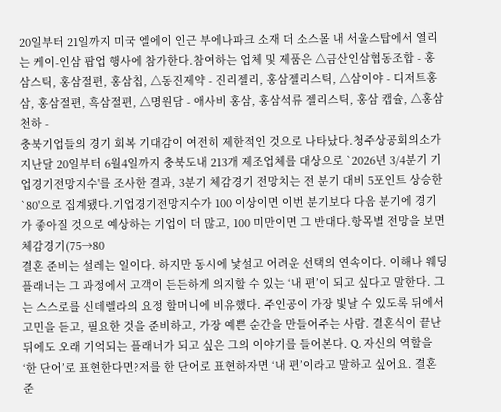20일부터 21일까지 미국 엘에이 인근 부에나파크 소재 더 소스몰 내 서울스탑에서 열리는 케이-인삼 팝업 행사에 참가한다.참여하는 업체 및 제품은 △금산인삼협동조합 - 홍삼스틱, 홍삼절편, 홍삼칩, △동진제약 - 진리젤리, 홍삼젤리스틱, △삼이야 - 디저트홍삼, 홍삼절편, 흑삼절편, △명원담 - 애사비 홍삼, 홍삼석류 젤리스틱, 홍삼 캡슐, △홍삼천하 -
충북기업들의 경기 회복 기대감이 여전히 제한적인 것으로 나타났다.청주상공회의소가 지난달 20일부터 6월4일까지 충북도내 213개 제조업체를 대상으로 `2026년 3/4분기 기업경기전망지수'를 조사한 결과, 3분기 체감경기 전망치는 전 분기 대비 5포인트 상승한 `80'으로 집계됐다.기업경기전망지수가 100 이상이면 이번 분기보다 다음 분기에 경기가 좋아질 것으로 예상하는 기업이 더 많고, 100 미만이면 그 반대다.항목별 전망을 보면 체감경기(75→80
결혼 준비는 설레는 일이다. 하지만 동시에 낯설고 어려운 선택의 연속이다. 이해나 웨딩플래너는 그 과정에서 고객이 든든하게 의지할 수 있는 ‘내 편’이 되고 싶다고 말한다. 그는 스스로를 신데렐라의 요정 할머니에 비유했다. 주인공이 가장 빛날 수 있도록 뒤에서 고민을 듣고, 필요한 것을 준비하고, 가장 예쁜 순간을 만들어주는 사람. 결혼식이 끝난 뒤에도 오래 기억되는 플래너가 되고 싶은 그의 이야기를 들어본다. Q. 자신의 역할을 ‘한 단어’로 표현한다면?저를 한 단어로 표현하자면 ‘내 편’이라고 말하고 싶어요. 결혼 준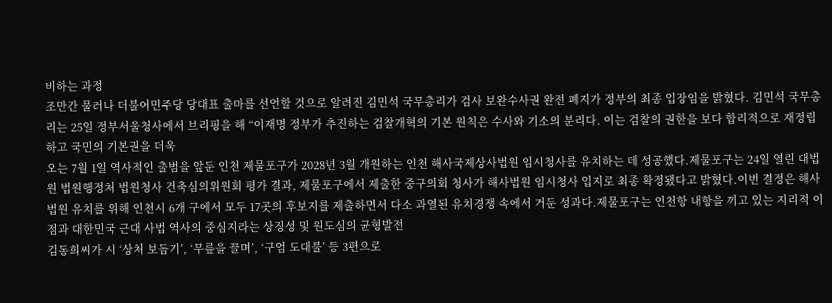비하는 과정
조만간 물러나 더불어민주당 당대표 출마를 선언할 것으로 알려진 김민석 국무총리가 검사 보완수사권 완전 폐지가 정부의 최종 입장임을 밝혔다. 김민석 국무총리는 25일 정부서울청사에서 브리핑을 해 “이재명 정부가 추진하는 검찰개혁의 기본 원칙은 수사와 기소의 분리다. 이는 검찰의 권한을 보다 합리적으로 재정립하고 국민의 기본권을 더욱
오는 7월 1일 역사적인 출범을 앞둔 인천 제물포구가 2028년 3월 개원하는 인천 해사국제상사법원 임시청사를 유치하는 데 성공했다.제물포구는 24일 열린 대법원 법원행정처 법원청사 건축심의위원회 평가 결과, 제물포구에서 제출한 중구의회 청사가 해사법원 임시청사 입지로 최종 확정됐다고 밝혔다.이번 결정은 해사법원 유치를 위해 인천시 6개 구에서 모두 17곳의 후보지를 제출하면서 다소 과열된 유치경쟁 속에서 거둔 성과다.제물포구는 인천항 내항을 끼고 있는 지리적 이점과 대한민국 근대 사법 역사의 중심지라는 상징성 및 원도심의 균형발전
김동희씨가 시 ‘상처 보듬기’, ‘무릎을 끌며’, ‘구엄 도대불’ 등 3편으로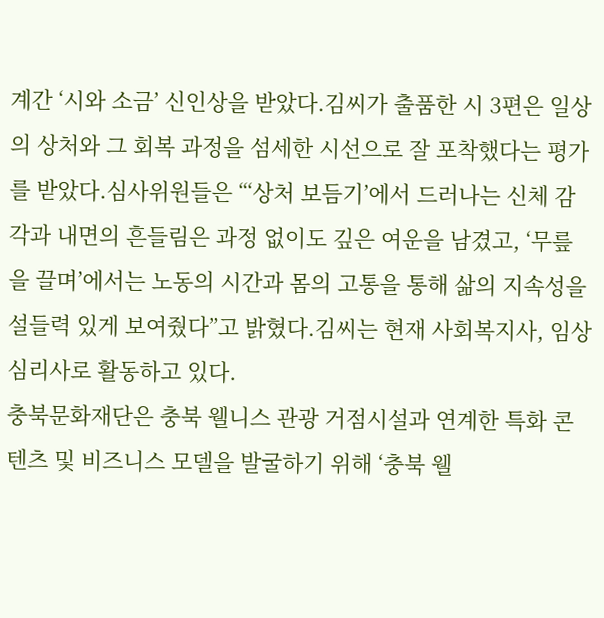계간 ‘시와 소금’ 신인상을 받았다.김씨가 출품한 시 3편은 일상의 상처와 그 회복 과정을 섬세한 시선으로 잘 포착했다는 평가를 받았다.심사위원들은 “‘상처 보듬기’에서 드러나는 신체 감각과 내면의 흔들림은 과정 없이도 깊은 여운을 남겼고, ‘무릎을 끌며’에서는 노동의 시간과 몸의 고통을 통해 삶의 지속성을 설들력 있게 보여줬다”고 밝혔다.김씨는 현재 사회복지사, 임상심리사로 활동하고 있다.
충북문화재단은 충북 웰니스 관광 거점시설과 연계한 특화 콘텐츠 및 비즈니스 모델을 발굴하기 위해 ‘충북 웰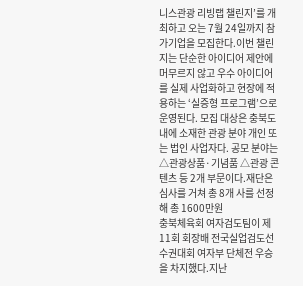니스관광 리빙랩 챌린지’를 개최하고 오는 7월 24일까지 참가기업을 모집한다.이번 챌린지는 단순한 아이디어 제안에 머무르지 않고 우수 아이디어를 실제 사업화하고 현장에 적용하는 ‘실증형 프로그램’으로 운영된다. 모집 대상은 충북도 내에 소재한 관광 분야 개인 또는 법인 사업자다. 공모 분야는 △관광상품·기념품 △관광 콘텐츠 등 2개 부문이다.재단은 심사를 거쳐 총 8개 사를 선정해 총 1600만원
충북체육회 여자검도팀이 제11회 회장배 전국실업검도선수권대회 여자부 단체전 우승을 차지했다.지난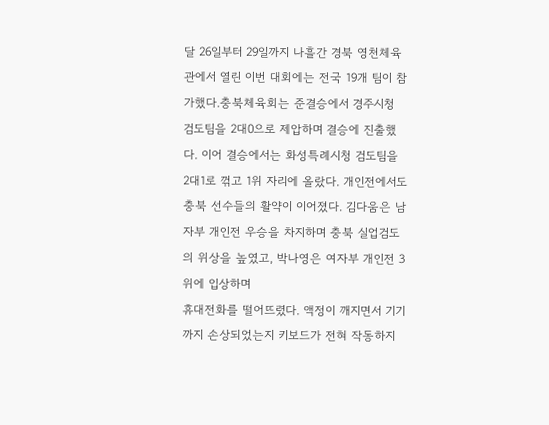달 26일부터 29일까지 나흘간 경북 영천체육관에서 열린 이번 대회에는 전국 19개 팀이 참가했다.충북체육회는 준결승에서 경주시청 검도팀을 2대0으로 제압하며 결승에 진출했다. 이어 결승에서는 화성특례시청 검도팀을 2대1로 꺾고 1위 자리에 올랐다. 개인전에서도 충북 선수들의 활약이 이어졌다. 김다움은 남자부 개인전 우승을 차지하며 충북 실업검도의 위상을 높였고, 박나영은 여자부 개인전 3위에 입상하며
휴대전화를 떨어뜨렸다. 액정이 깨지면서 기기까지 손상되었는지 키보드가 전혀 작동하지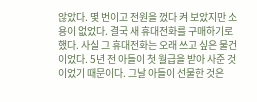않았다. 몇 번이고 전원을 껐다 켜 보았지만 소용이 없었다. 결국 새 휴대전화를 구매하기로 했다. 사실 그 휴대전화는 오래 쓰고 싶은 물건이었다. 5년 전 아들이 첫 월급을 받아 사준 것이었기 때문이다. 그날 아들이 선물한 것은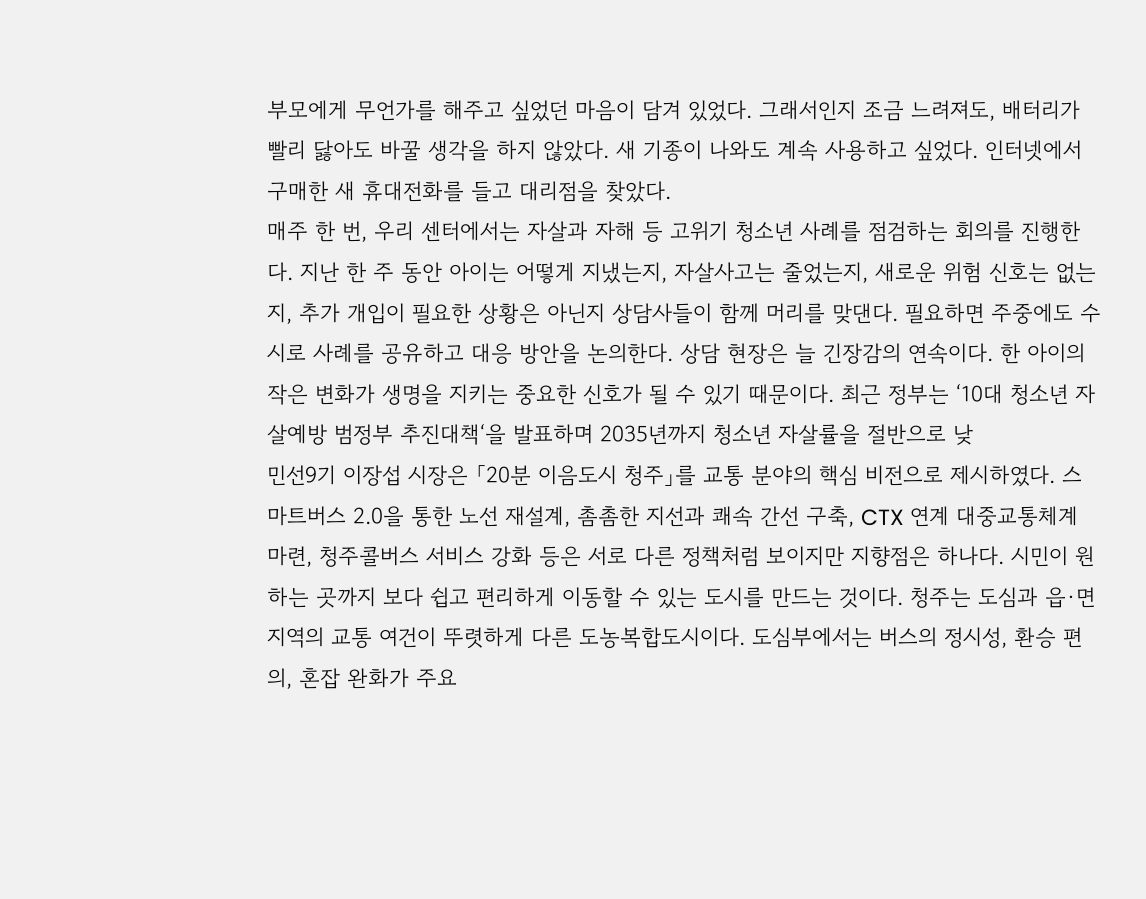부모에게 무언가를 해주고 싶었던 마음이 담겨 있었다. 그래서인지 조금 느려져도, 배터리가 빨리 닳아도 바꿀 생각을 하지 않았다. 새 기종이 나와도 계속 사용하고 싶었다. 인터넷에서 구매한 새 휴대전화를 들고 대리점을 찾았다.
매주 한 번, 우리 센터에서는 자살과 자해 등 고위기 청소년 사례를 점검하는 회의를 진행한다. 지난 한 주 동안 아이는 어떻게 지냈는지, 자살사고는 줄었는지, 새로운 위험 신호는 없는지, 추가 개입이 필요한 상황은 아닌지 상담사들이 함께 머리를 맞댄다. 필요하면 주중에도 수시로 사례를 공유하고 대응 방안을 논의한다. 상담 현장은 늘 긴장감의 연속이다. 한 아이의 작은 변화가 생명을 지키는 중요한 신호가 될 수 있기 때문이다. 최근 정부는 ‘10대 청소년 자살예방 범정부 추진대책‘을 발표하며 2035년까지 청소년 자살률을 절반으로 낮
민선9기 이장섭 시장은 「20분 이음도시 청주」를 교통 분야의 핵심 비전으로 제시하였다. 스마트버스 2.0을 통한 노선 재설계, 촘촘한 지선과 쾌속 간선 구축, CTX 연계 대중교통체계 마련, 청주콜버스 서비스 강화 등은 서로 다른 정책처럼 보이지만 지향점은 하나다. 시민이 원하는 곳까지 보다 쉽고 편리하게 이동할 수 있는 도시를 만드는 것이다. 청주는 도심과 읍·면지역의 교통 여건이 뚜렷하게 다른 도농복합도시이다. 도심부에서는 버스의 정시성, 환승 편의, 혼잡 완화가 주요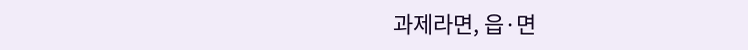과제라면, 읍·면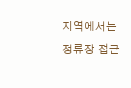지역에서는 정류장 접근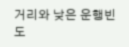거리와 낮은 운행빈도